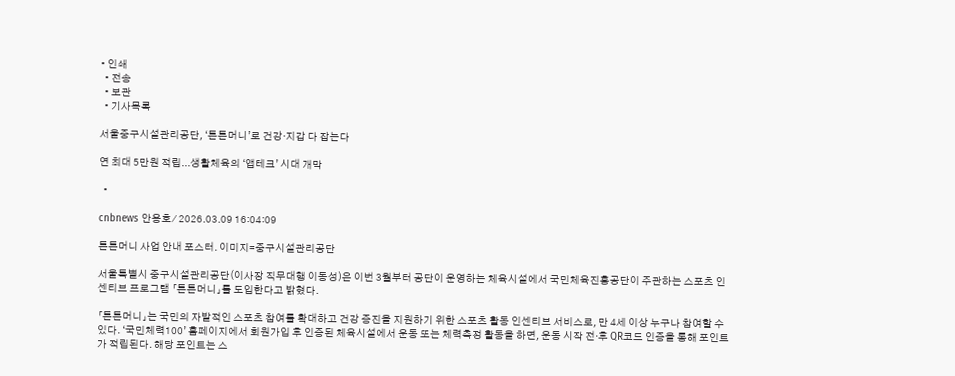• 인쇄
  • 전송
  • 보관
  • 기사목록

서울중구시설관리공단, ‘튼튼머니’로 건강·지갑 다 잡는다

연 최대 5만원 적립...생활체육의 ‘앱테크’ 시대 개막

  •

cnbnews 안용호⁄ 2026.03.09 16:04:09

튼튼머니 사업 안내 포스터. 이미지=중구시설관리공단

서울특별시 중구시설관리공단(이사장 직무대행 이동성)은 이번 3월부터 공단이 운영하는 체육시설에서 국민체육진흥공단이 주관하는 스포츠 인센티브 프로그램 「튼튼머니」를 도입한다고 밝혔다.

「튼튼머니」는 국민의 자발적인 스포츠 참여를 확대하고 건강 증진을 지원하기 위한 스포츠 활동 인센티브 서비스로, 만 4세 이상 누구나 참여할 수 있다. ‘국민체력100’ 홈페이지에서 회원가입 후 인증된 체육시설에서 운동 또는 체력측정 활동을 하면, 운동 시작 전·후 QR코드 인증을 통해 포인트가 적립된다. 해당 포인트는 스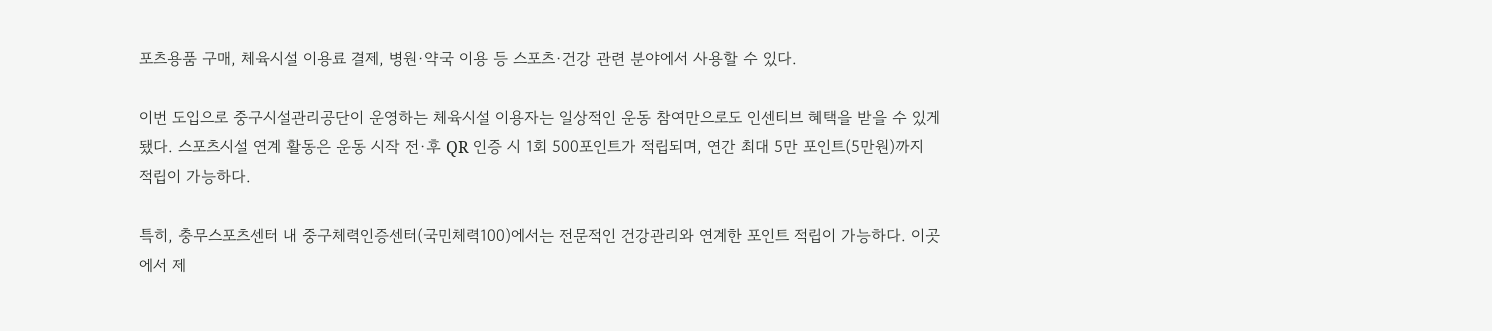포츠용품 구매, 체육시설 이용료 결제, 병원·약국 이용 등 스포츠·건강 관련 분야에서 사용할 수 있다.

이번 도입으로 중구시설관리공단이 운영하는 체육시설 이용자는 일상적인 운동 참여만으로도 인센티브 혜택을 받을 수 있게 됐다. 스포츠시설 연계 활동은 운동 시작 전·후 QR 인증 시 1회 500포인트가 적립되며, 연간 최대 5만 포인트(5만원)까지 적립이 가능하다.

특히, 충무스포츠센터 내 중구체력인증센터(국민체력100)에서는 전문적인 건강관리와 연계한 포인트 적립이 가능하다. 이곳에서 제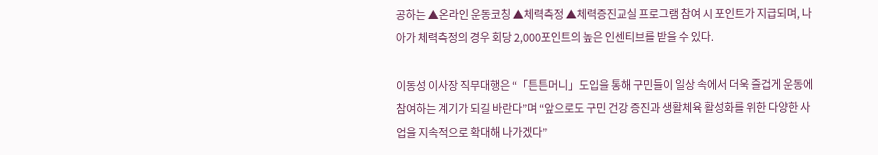공하는 ▲온라인 운동코칭 ▲체력측정 ▲체력증진교실 프로그램 참여 시 포인트가 지급되며, 나아가 체력측정의 경우 회당 2,000포인트의 높은 인센티브를 받을 수 있다.

이동성 이사장 직무대행은 “「튼튼머니」도입을 통해 구민들이 일상 속에서 더욱 즐겁게 운동에 참여하는 계기가 되길 바란다”며 “앞으로도 구민 건강 증진과 생활체육 활성화를 위한 다양한 사업을 지속적으로 확대해 나가겠다”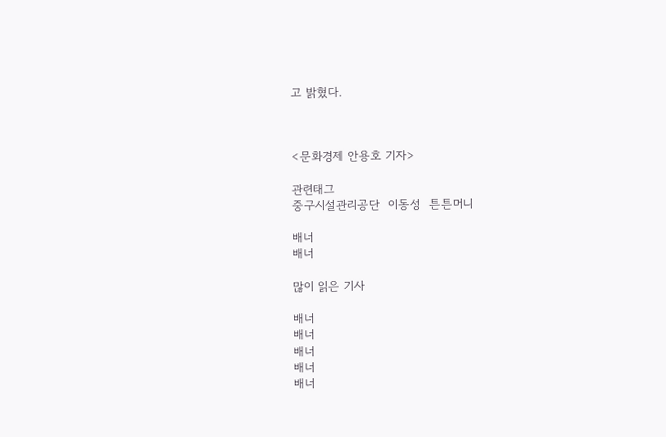고 밝혔다.



<문화경제 안용호 기자>

관련태그
중구시설관리공단  이동성  튼튼머니

배너
배너

많이 읽은 기사

배너
배너
배너
배너
배너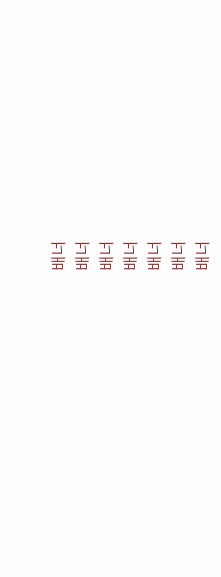배너
배너
배너
배너
배너
배너
배너